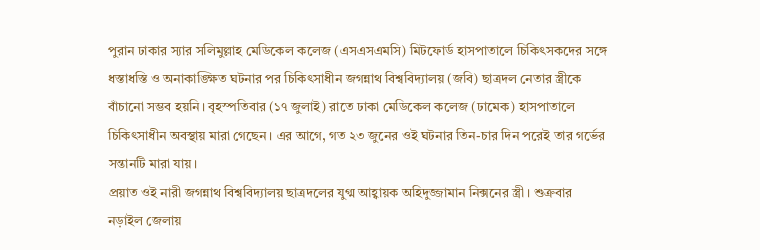পুরান ঢাকার স্যার সলিমুল্লাহ মেডিকেল কলেজ (এসএসএমসি) মিটফোর্ড হাসপাতালে চিকিৎসকদের সঙ্গে ধস্তাধস্তি ও অনাকাঙ্ক্ষিত ঘটনার পর চিকিৎসাধীন জগন্নাথ বিশ্ববিদ্যালয় (জবি) ছাত্রদল নেতার স্ত্রীকে বাঁচানো সম্ভব হয়নি। বৃহস্পতিবার (১৭ জুলাই) রাতে ঢাকা মেডিকেল কলেজ (ঢামেক) হাসপাতালে চিকিৎসাধীন অবস্থায় মারা গেছেন। এর আগে, গত ২৩ জুনের ওই ঘটনার তিন-চার দিন পরেই তার গর্ভের সন্তানটি মারা যায়।
প্রয়াত ওই নারী জগন্নাথ বিশ্ববিদ্যালয় ছাত্রদলের যুগ্ম আহ্বায়ক অহিদুজ্জামান নিক্সনের স্ত্রী। শুক্রবার নড়াইল জেলায়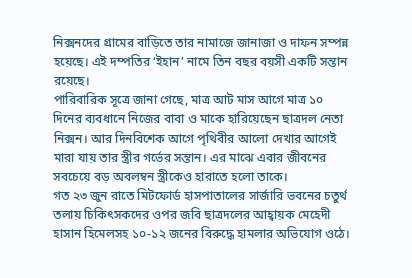নিক্সনদের গ্রামের বাড়িতে তার নামাজে জানাজা ও দাফন সম্পন্ন হয়েছে। এই দম্পতির ‘ইহান’ নামে তিন বছর বয়সী একটি সন্তান রয়েছে।
পারিবারিক সূত্রে জানা গেছে, মাত্র আট মাস আগে মাত্র ১০ দিনের ব্যবধানে নিজের বাবা ও মাকে হারিয়েছেন ছাত্রদল নেতা নিক্সন। আর দিনবিশেক আগে পৃথিবীর আলো দেখার আগেই মারা যায় তার স্ত্রীর গর্ভের সন্তান। এর মাঝে এবার জীবনের সবচেয়ে বড় অবলম্বন স্ত্রীকেও হারাতে হলো তাকে।
গত ২৩ জুন রাতে মিটফোর্ড হাসপাতালের সার্জারি ভবনের চতুর্থ তলায় চিকিৎসকদের ওপর জবি ছাত্রদলের আহ্বায়ক মেহেদী হাসান হিমেলসহ ১০-১২ জনের বিরুদ্ধে হামলার অভিযোগ ওঠে।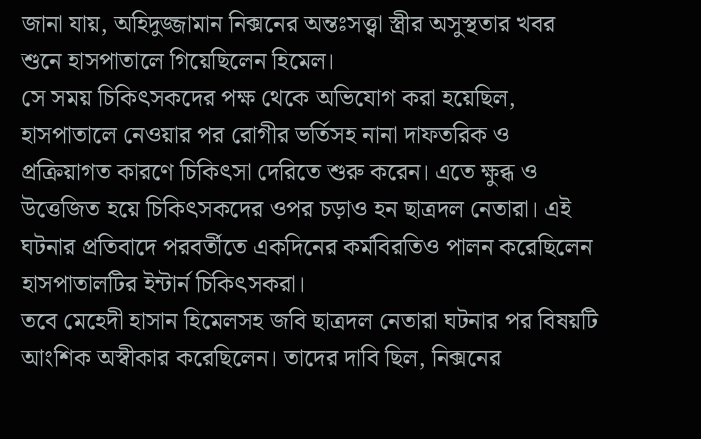জানা যায়, অহিদুজ্জামান নিক্সনের অন্তঃসত্ত্বা স্ত্রীর অসুস্থতার খবর শুনে হাসপাতালে গিয়েছিলেন হিমেল।
সে সময় চিকিৎসকদের পক্ষ থেকে অভিযোগ করা হয়েছিল, হাসপাতালে নেওয়ার পর রোগীর ভর্তিসহ নানা দাফতরিক ও প্রক্রিয়াগত কারণে চিকিৎসা দেরিতে শুরু করেন। এতে ক্ষুব্ধ ও উত্তেজিত হয়ে চিকিৎসকদের ওপর চড়াও হন ছাত্রদল নেতারা। এই ঘটনার প্রতিবাদে পরবর্তীতে একদিনের কর্মবিরতিও পালন করেছিলেন হাসপাতালটির ইন্টার্ন চিকিৎসকরা।
তবে মেহেদী হাসান হিমেলসহ জবি ছাত্রদল নেতারা ঘটনার পর বিষয়টি আংশিক অস্বীকার করেছিলেন। তাদের দাবি ছিল, নিক্সনের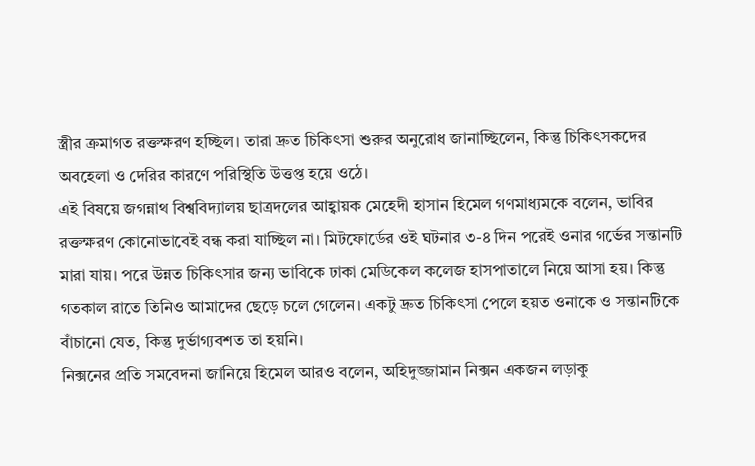স্ত্রীর ক্রমাগত রক্তক্ষরণ হচ্ছিল। তারা দ্রুত চিকিৎসা শুরুর অনুরোধ জানাচ্ছিলেন, কিন্তু চিকিৎসকদের অবহেলা ও দেরির কারণে পরিস্থিতি উত্তপ্ত হয়ে ওঠে।
এই বিষয়ে জগন্নাথ বিশ্ববিদ্যালয় ছাত্রদলের আহ্বায়ক মেহেদী হাসান হিমেল গণমাধ্যমকে বলেন, ভাবির রক্তক্ষরণ কোনোভাবেই বন্ধ করা যাচ্ছিল না। মিটফোর্ডের ওই ঘটনার ৩-৪ দিন পরেই ওনার গর্ভের সন্তানটি মারা যায়। পরে উন্নত চিকিৎসার জন্য ভাবিকে ঢাকা মেডিকেল কলেজ হাসপাতালে নিয়ে আসা হয়। কিন্তু গতকাল রাতে তিনিও আমাদের ছেড়ে চলে গেলেন। একটু দ্রুত চিকিৎসা পেলে হয়ত ওনাকে ও সন্তানটিকে বাঁচানো যেত, কিন্তু দুর্ভাগ্যবশত তা হয়নি।
নিক্সনের প্রতি সমবেদনা জানিয়ে হিমেল আরও বলেন, অহিদুজ্জামান নিক্সন একজন লড়াকু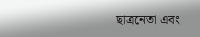ছাত্রনেতা এবং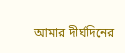আমার দীর্ঘদিনের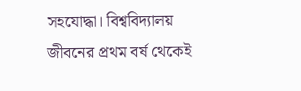সহযোদ্ধা। বিশ্ববিদ্যালয় জীবনের প্রথম বর্ষ থেকেই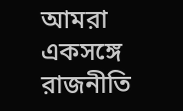আমরা একসঙ্গে রাজনীতি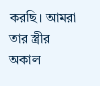করছি। আমরা তার স্ত্রীর অকাল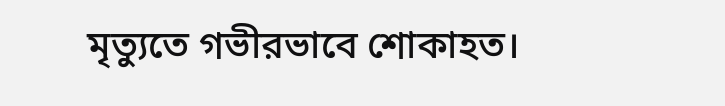মৃত্যুতে গভীরভাবে শোকাহত।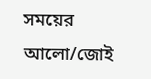সময়ের আলো/জোই